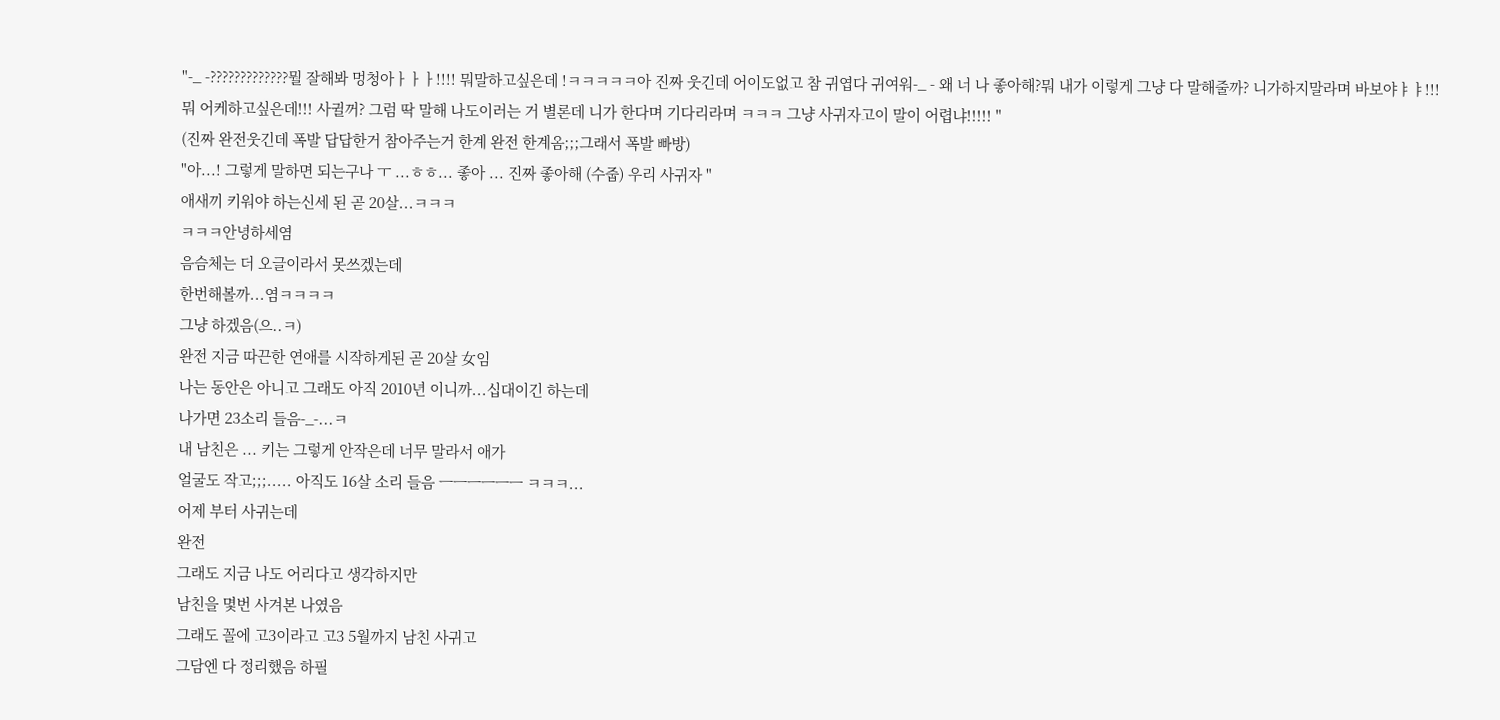"-_ -?????????????뭘 잘해봐 멍청아ㅏㅏㅏ!!!! 뭐말하고싶은데 !ㅋㅋㅋㅋㅋ아 진짜 웃긴데 어이도없고 참 귀엽다 귀여워-_ - 왜 너 나 좋아해?뭐 내가 이렇게 그냥 다 말해줄까? 니가하지말라며 바보야ㅑㅑ!!!뭐 어케하고싶은데!!! 사귈꺼? 그럼 딱 말해 나도이러는 거 별론데 니가 한다며 기다리라며 ㅋㅋㅋ 그냥 사귀자고이 말이 어렵냐!!!!! "
(진짜 완전웃긴데 폭발 답답한거 참아주는거 한계 완전 한계옴;;;그래서 폭발 빠방)
"아...! 그렇게 말하면 되는구나 ㅜ ...ㅎㅎ... 좋아 ... 진짜 좋아해 (수줍) 우리 사귀자 "
애새끼 키워야 하는신세 된 곧 20살...ㅋㅋㅋ
ㅋㅋㅋ안녕하세염
음슴체는 더 오글이라서 못쓰겠는데
한번해볼까...염ㅋㅋㅋㅋ
그냥 하겠음(으..ㅋ)
완전 지금 따끈한 연애를 시작하게된 곧 20살 女임
나는 동안은 아니고 그래도 아직 2010년 이니까...십대이긴 하는데
나가면 23소리 들음-_-...ㅋ
내 남친은 ... 키는 그렇게 안작은데 너무 말라서 애가
얼굴도 작고;;;..... 아직도 16살 소리 들음 ㅡㅡㅡㅡㅡㅡ ㅋㅋㅋ...
어제 부터 사귀는데
완전
그래도 지금 나도 어리다고 생각하지만
남친을 몇번 사겨본 나였음
그래도 꼴에 고3이라고 고3 5월까지 남친 사귀고
그담엔 다 정리했음 하필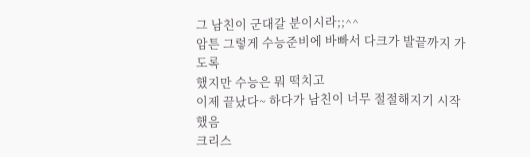그 남친이 군대갈 분이시라;;^^
암튼 그렇게 수능준비에 바빠서 다크가 발끝까지 가도록
했지만 수능은 뭐 떡치고
이제 끝났다~ 하다가 남친이 너무 절절해지기 시작했음
크리스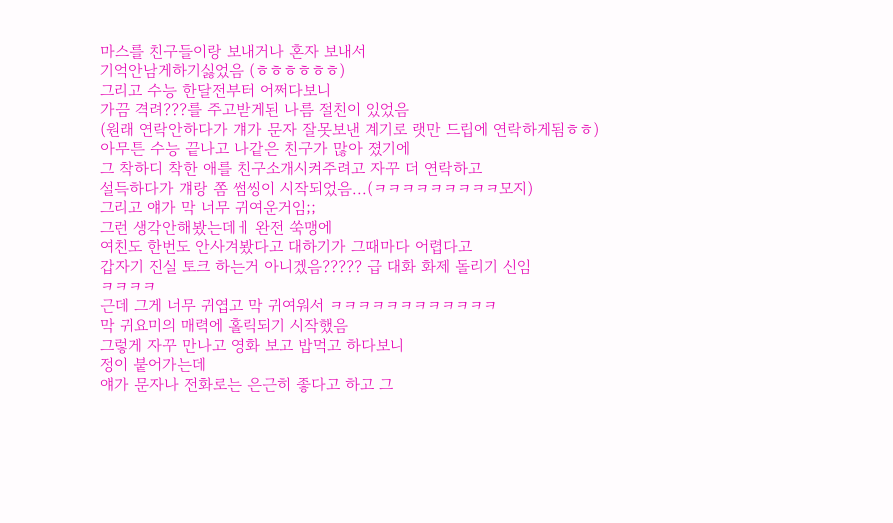마스를 친구들이랑 보내거나 혼자 보내서
기억안남게하기싫었음 (ㅎㅎㅎㅎㅎㅎ)
그리고 수능 한달전부터 어쩌다보니
가끔 격려???를 주고받게된 나름 절친이 있었음
(원래 연락안하다가 걔가 문자 잘못보낸 계기로 랫만 드립에 연락하게됨ㅎㅎ)
아무튼 수능 끝나고 나같은 친구가 많아 졌기에
그 착하디 착한 애를 친구소개시켜주려고 자꾸 더 연락하고
설득하다가 걔랑 쫌 썸씽이 시작되었음...(ㅋㅋㅋㅋㅋㅋㅋㅋㅋ모지)
그리고 얘가 막 너무 귀여운거임;;
그런 생각안해봤는데ㅔ 완전 쑥맹에
여친도 한번도 안사겨봤다고 대하기가 그때마다 어렵다고
갑자기 진실 토크 하는거 아니겠음????? 급 대화 화제 돌리기 신임
ㅋㅋㅋㅋ
근데 그게 너무 귀엽고 막 귀여워서 ㅋㅋㅋㅋㅋㅋㅋㅋㅋㅋㅋㅋ
막 귀요미의 매력에 홀릭되기 시작했음
그렇게 자꾸 만나고 영화 보고 밥먹고 하다보니
정이 붙어가는데
얘가 문자나 전화로는 은근히 좋다고 하고 그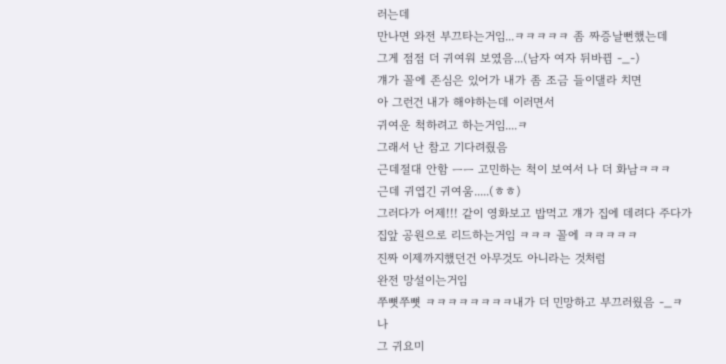러는데
만나면 와전 부끄타는거임...ㅋㅋㅋㅋㅋ 좀 짜증날뻔했는데
그게 점점 더 귀여워 보였음...(남자 여자 뒤바뀜 -_-)
걔가 꼴에 존심은 있어가 내가 좀 조금 들이댈라 치면
아 그런건 내가 해야하는데 이러면서
귀여운 척하려고 하는거임....ㅋ
그래서 난 참고 기다려줬음
근데절대 안함 ㅡㅡ 고민하는 척이 보여서 나 더 화남ㅋㅋㅋ
근데 귀엽긴 귀여움.....(ㅎㅎ)
그러다가 어제!!! 같이 영화보고 밥먹고 걔가 집에 데려다 주다가
집앞 공원으로 리드하는거임 ㅋㅋㅋ 꼴에 ㅋㅋㅋㅋㅋ
진짜 이제까지했던건 아무것도 아니라는 것처럼
완전 망설이는거임
쭈뼛쭈뼛 ㅋㅋㅋㅋㅋㅋㅋㅋ내가 더 민망하고 부끄러웠음 -_ㅋ
나
그 귀요미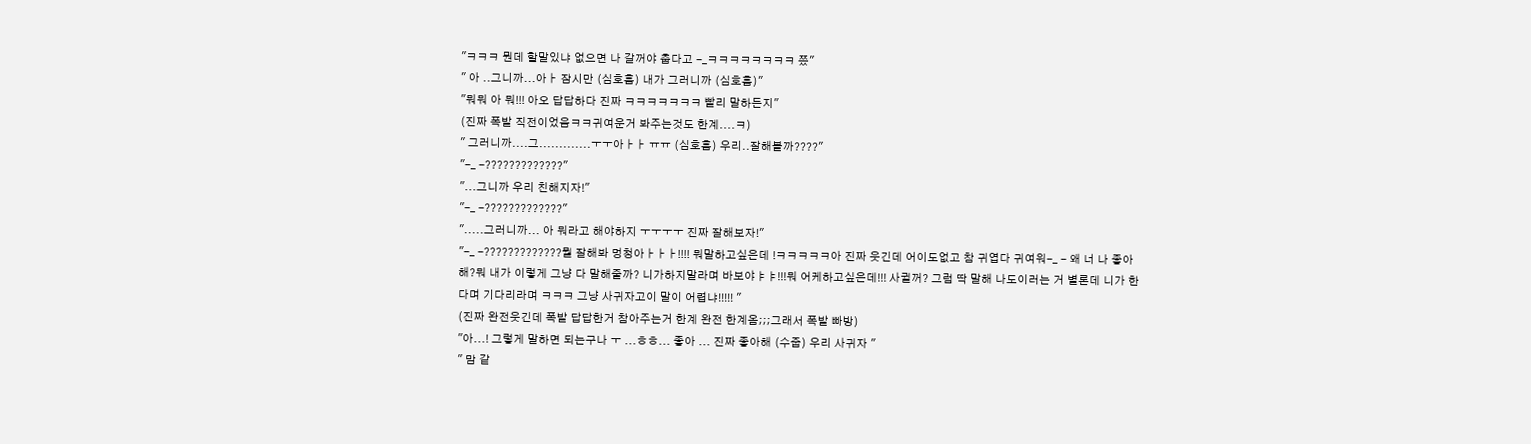"ㅋㅋㅋ 뭔데 할말있냐 없으면 나 갈꺼야 춥다고 -_ㅋㅋㅋㅋㅋㅋㅋㅋ 쯨"
" 아 ..그니까...아ㅏ 잠시만 (심호흡) 내가 그러니까 (심호흡)"
"뭐뭐 아 뭐!!! 아오 답답하다 진짜 ㅋㅋㅋㅋㅋㅋㅋ 빨리 말하든지"
(진짜 폭발 직전이었음ㅋㅋ귀여운거 봐주는것도 한계....ㅋ)
" 그러니까....그.............ㅜㅜ아ㅏㅏ ㅠㅠ (심호흡) 우리..잘해볼까????"
"-_ -?????????????"
"...그니까 우리 친해지자!"
"-_ -?????????????"
".....그러니까... 아 뭐라고 해야하지 ㅜㅜㅜㅜ 진짜 잘해보자!"
"-_ -?????????????뭘 잘해봐 멍청아ㅏㅏㅏ!!!! 뭐말하고싶은데 !ㅋㅋㅋㅋㅋ아 진짜 웃긴데 어이도없고 참 귀엽다 귀여워-_ - 왜 너 나 좋아해?뭐 내가 이렇게 그냥 다 말해줄까? 니가하지말라며 바보야ㅑㅑ!!!뭐 어케하고싶은데!!! 사귈꺼? 그럼 딱 말해 나도이러는 거 별론데 니가 한다며 기다리라며 ㅋㅋㅋ 그냥 사귀자고이 말이 어렵냐!!!!! "
(진짜 완전웃긴데 폭발 답답한거 참아주는거 한계 완전 한계옴;;;그래서 폭발 빠방)
"아...! 그렇게 말하면 되는구나 ㅜ ...ㅎㅎ... 좋아 ... 진짜 좋아해 (수줍) 우리 사귀자 "
" 맘 같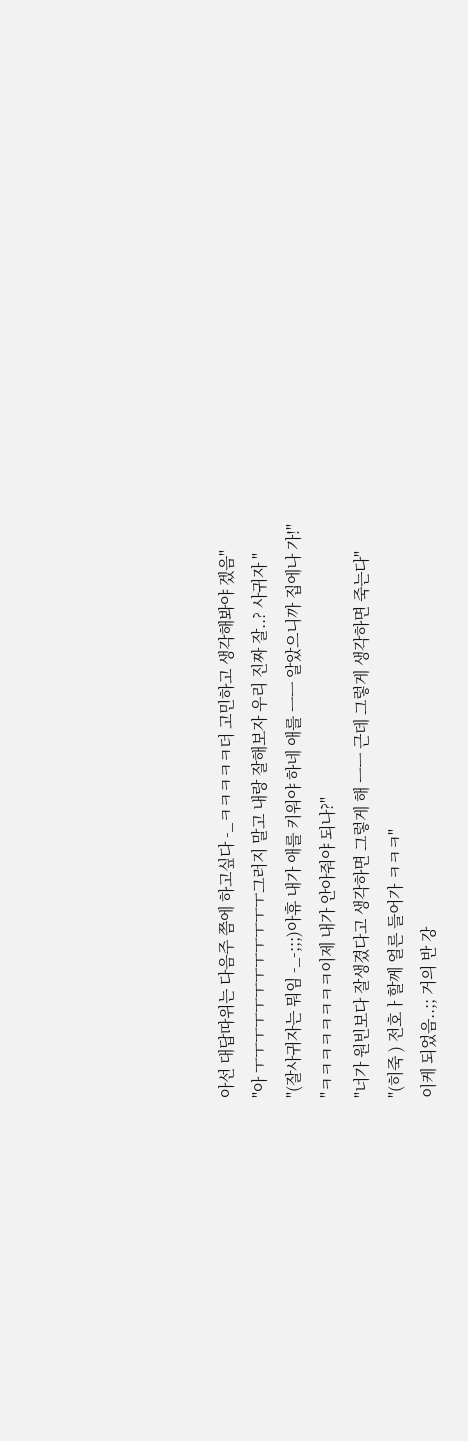아선 대답따위는 다음주 쯤에 하고싶다 -_ㅋㅋㅋㅋㅋ더 고민하고 생각해봐야 겠음"
"아 ㅜㅜㅜㅜㅜㅜㅜㅜㅜㅜㅜㅜ그러지 말고 내랑 잘해보자 우리 진짜 잘..? 사귀자 "
"(잘사귀자는 뭐임 -_-;;;)아휴 내가 애를 키워야 하네 애를 ㅡㅡ 알았으니까 집에나 가!"
"ㅋㅋㅋㅋㅋㅋㅋㅋ이제 내가 안아줘야 되나?"
"너가 원빈보다 잘생겼다고 생각하면 그렇게 해 ㅡㅡ 근데 그렇게 생각하면 죽는다"
"(히죽 ) 전호ㅏ할께 얼른 들어가 ㅋㅋㅋ"
이케 되었음..;; 거의 반 강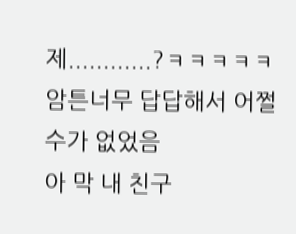제............?ㅋㅋㅋㅋㅋ
암튼너무 답답해서 어쩔수가 없었음
아 막 내 친구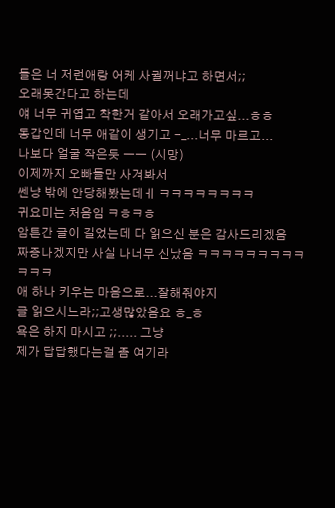들은 너 저런애랑 어케 사귈꺼냐고 하면서;;
오래못간다고 하는데
얘 너무 귀엽고 착한거 같아서 오래가고싶...ㅎㅎ
동갑인데 너무 애같이 생기고 -_...너무 마르고...
나보다 얼굴 작은듯 ㅡㅡ (시망)
이제까지 오빠들만 사겨봐서
쎈냥 밖에 안당해봤는데ㅔ ㅋㅋㅋㅋㅋㅋㅋㅋ
귀요미는 처음임 ㅋㅎㅋㅎ
암튼간 글이 길었는데 다 읽으신 분은 감사드리겠음
짜증나겠지만 사실 나너무 신났음 ㅋㅋㅋㅋㅋㅋㅋㅋㅋㅋㅋㅋ
애 하나 키우는 마음으로...잘해줘야지
글 읽으시느라;;고생많았음요 ㅎ_ㅎ
욕은 하지 마시고 ;;..... 그냥
제가 답답했다는걸 좀 여기라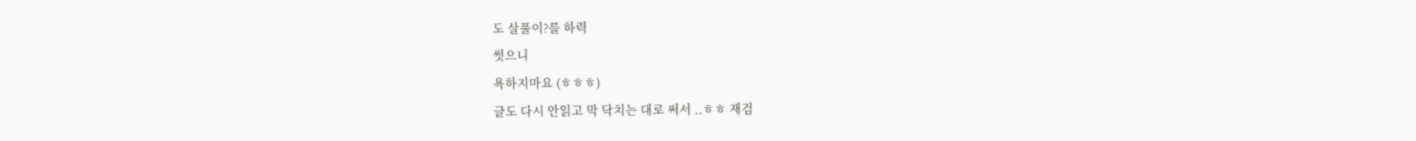도 살풀이?를 하력
썻으니
욕하지마요 (ㅎㅎㅎ)
글도 다시 안읽고 막 닥치는 대로 써서 ..ㅎㅎ 재검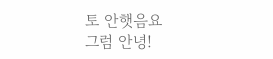토 안햇음요
그럼 안녕!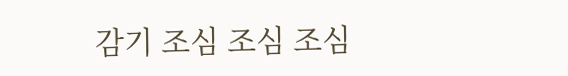감기 조심 조심 조심